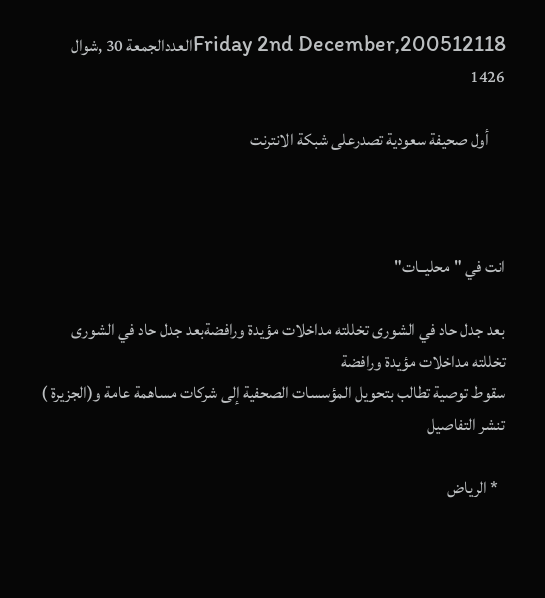Friday 2nd December,200512118العددالجمعة 30 ,شوال 1426

     أول صحيفة سعودية تصدرعلى شبكة الانترنت



انت في "محليــات"

بعد جدل حاد في الشورى تخللته مداخلات مؤيدة ورافضةبعد جدل حاد في الشورى تخللته مداخلات مؤيدة ورافضة
سقوط توصية تطالب بتحويل المؤسسات الصحفية إلى شركات مساهمة عامة و(الجزيرة ) تنشر التفاصيل

  * الرياض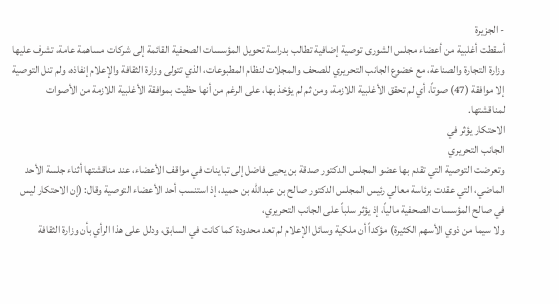- الجزيرة
أسقطت أغلبية من أعضاء مجلس الشورى توصية إضافية تطالب بدراسة تحويل المؤسسات الصحفية القائمة إلى شركات مساهمة عامة، تشرف عليها وزارة التجارة والصناعة، مع خضوع الجانب التحريري للصحف والمجلات لنظام المطبوعات، الذي تتولى وزارة الثقافة والإعلام إنفاذه، ولم تنل التوصية إلا موافقة (47) صوتاً، أي لم تحقق الأغلبية اللازمة، ومن ثم لم يؤخذ بها، على الرغم من أنها حظيت بموافقة الأغلبية اللازمة من الأصوات لمناقشتها.
الاحتكار يؤثر في
الجانب التحريري
وتعرضت التوصية التي تقدم بها عضو المجلس الدكتور صدقة بن يحيى فاضل إلى تباينات في مواقف الأعضاء، عند مناقشتها أثناء جلسة الأحد الماضي، التي عقدت برئاسة معالي رئيس المجلس الدكتور صالح بن عبدالله بن حميد، إذ استنسب أحد الأعضاء التوصية وقال: (إن الاحتكار ليس في صالح المؤسسات الصحفية مالياً، إذ يؤثر سلباً على الجانب التحريري،
ولا سيما من ذوي الأسهم الكثيرة) مؤكداً أن ملكية وسائل الإعلام لم تعد محدودة كما كانت في السابق، ودلل على هذا الرأي بأن وزارة الثقافة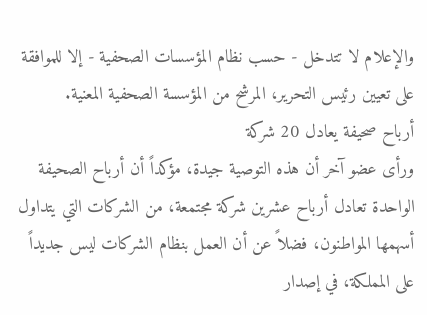والإعلام لا تتدخل - حسب نظام المؤسسات الصحفية - إلا للموافقة على تعيين رئيس التحرير، المرشح من المؤسسة الصحفية المعنية.
أرباح صحيفة يعادل 20 شركة
ورأى عضو آخر أن هذه التوصية جيدة، مؤكداً أن أرباح الصحيفة الواحدة تعادل أرباح عشرين شركة مجتمعة، من الشركات التي يتداول أسهمها المواطنون، فضلاً عن أن العمل بنظام الشركات ليس جديداً على المملكة، في إصدار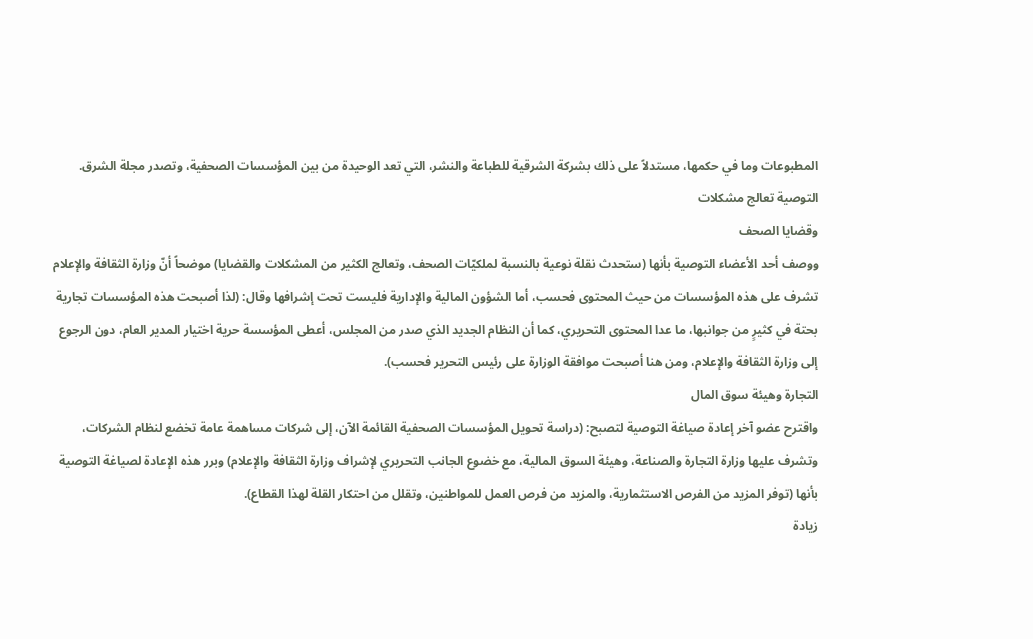المطبوعات وما في حكمها، مستدلاً على ذلك بشركة الشرقية للطباعة والنشر، التي تعد الوحيدة من بين المؤسسات الصحفية، وتصدر مجلة الشرق.
التوصية تعالج مشكلات
وقضايا الصحف
ووصف أحد الأعضاء التوصية بأنها (ستحدث نقلة نوعية بالنسبة لملكيّات الصحف، وتعالج الكثير من المشكلات والقضايا) موضحاً أنّ وزارة الثقافة والإعلام تشرف على هذه المؤسسات من حيث المحتوى فحسب، أما الشؤون المالية والإدارية فليست تحت إشرافها وقال: (لذا أصبحت هذه المؤسسات تجارية بحتة في كثيرٍ من جوانبها، ما عدا المحتوى التحريري، كما أن النظام الجديد الذي صدر من المجلس، أعطى المؤسسة حرية اختيار المدير العام، دون الرجوع إلى وزارة الثقافة والإعلام، ومن هنا أصبحت موافقة الوزارة على رئيس التحرير فحسب).
التجارة وهيئة سوق المال
واقترح عضو آخر إعادة صياغة التوصية لتصبح: (دراسة تحويل المؤسسات الصحفية القائمة الآن، إلى شركات مساهمة عامة تخضع لنظام الشركات، وتشرف عليها وزارة التجارة والصناعة، وهيئة السوق المالية، مع خضوع الجانب التحريري لإشراف وزارة الثقافة والإعلام) وبرر هذه الإعادة لصياغة التوصية بأنها (توفر المزيد من الفرص الاستثمارية، والمزيد من فرص العمل للمواطنين، وتقلل من احتكار القلة لهذا القطاع).
زيادة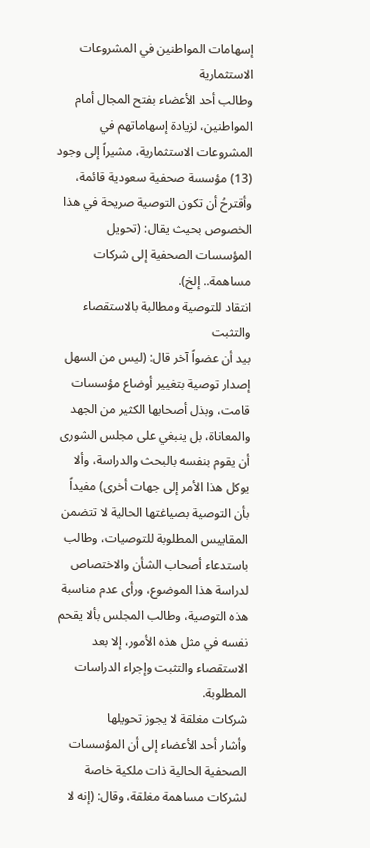إسهامات المواطنين في المشروعات الاستثمارية
وطالب أحد الأعضاء بفتح المجال أمام المواطنين، لزيادة إسهاماتهم في المشروعات الاستثمارية، مشيراً إلى وجود (13) مؤسسة صحفية سعودية قائمة، وأقترحُ أن تكون التوصية صريحة في هذا الخصوص بحيث يقال: (تحويل المؤسسات الصحفية إلى شركات مساهمة.. إلخ).
انتقاد للتوصية ومطالبة بالاستقصاء والتثبت
بيد أن عضواً آخر قال: (ليس من السهل إصدار توصية بتغيير أوضاع مؤسسات قامت، وبذل أصحابها الكثير من الجهد والمعاناة، بل ينبغي على مجلس الشورى أن يقوم بنفسه بالبحث والدراسة، وألا يوكل هذا الأمر إلى جهات أخرى) مفيداً بأن التوصية بصياغتها الحالية لا تتضمن المقاييس المطلوبة للتوصيات، وطالب باستدعاء أصحاب الشأن والاختصاص لدراسة هذا الموضوع، ورأى عدم مناسبة هذه التوصية، وطالب المجلس بألا يقحم نفسه في مثل هذه الأمور، إلا بعد الاستقصاء والتثبت وإجراء الدراسات المطلوبة.
شركات مغلقة لا يجوز تحويلها
وأشار أحد الأعضاء إلى أن المؤسسات الصحفية الحالية ذات ملكية خاصة لشركات مساهمة مغلقة، وقال: (إنه لا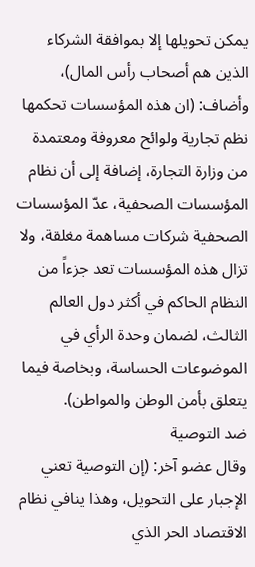يمكن تحويلها إلا بموافقة الشركاء الذين هم أصحاب رأس المال)، وأضاف: (ان هذه المؤسسات تحكمها نظم تجارية ولوائح معروفة ومعتمدة من وزارة التجارة، إضافة إلى أن نظام المؤسسات الصحفية، عدّ المؤسسات الصحفية شركات مساهمة مغلقة، ولا تزال هذه المؤسسات تعد جزءاً من النظام الحاكم في أكثر دول العالم الثالث، لضمان وحدة الرأي في الموضوعات الحساسة، وبخاصة فيما يتعلق بأمن الوطن والمواطن).
ضد التوصية
وقال عضو آخر: (إن التوصية تعني الإجبار على التحويل، وهذا ينافي نظام الاقتصاد الحر الذي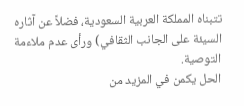تتبناه المملكة العربية السعودية، فضلاً عن آثاره السيئة على الجانب الثقافي) ورأى عدم ملاءمة التوصية.
الحل يكمن في المزيد من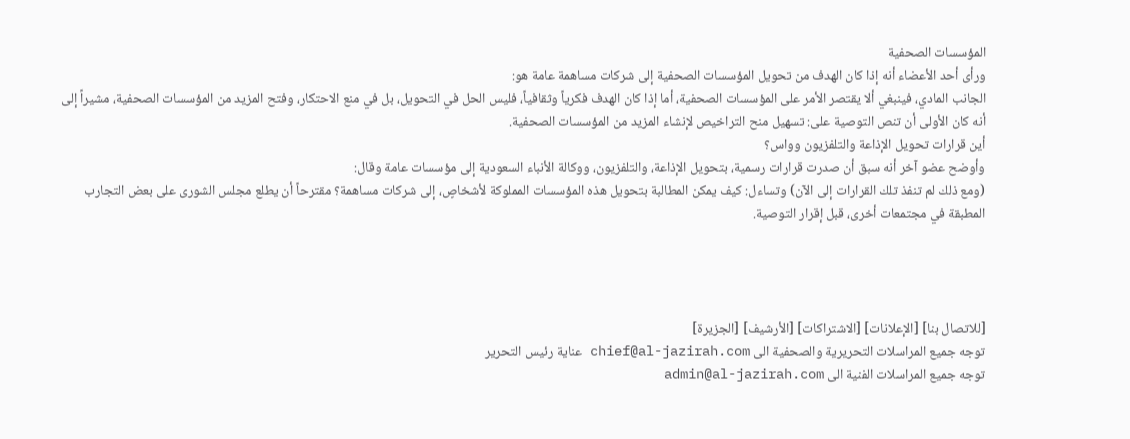المؤسسات الصحفية
ورأى أحد الأعضاء أنه إذا كان الهدف من تحويل المؤسسات الصحفية إلى شركات مساهمة عامة هو:
الجانب المادي، فينبغي ألا يقتصر الأمر على المؤسسات الصحفية، أما إذا كان الهدف فكرياً وثقافياً، فليس الحل في التحويل، بل في منع الاحتكار، وفتح المزيد من المؤسسات الصحفية، مشيراً إلى أنه كان الأولى أن تنص التوصية على: تسهيل منح التراخيص لإنشاء المزيد من المؤسسات الصحفية.
أين قرارات تحويل الإذاعة والتلفزيون وواس؟
وأوضح عضو آخر أنه سبق أن صدرت قرارات رسمية، بتحويل الإذاعة، والتلفزيون، ووكالة الأنباء السعودية إلى مؤسسات عامة وقال:
(ومع ذلك لم تنفذ تلك القرارات إلى الآن) وتساءل: كيف يمكن المطالبة بتحويل هذه المؤسسات المملوكة لأشخاصٍ، إلى شركات مساهمة؟ مقترحاً أن يطلع مجلس الشورى على بعض التجارب المطبقة في مجتمعات أخرى، قبل إقرار التوصية.




[للاتصال بنا] [الإعلانات] [الاشتراكات] [الأرشيف] [الجزيرة]
توجه جميع المراسلات التحريرية والصحفية الى chief@al-jazirah.com عناية رئيس التحرير
توجه جميع المراسلات الفنية الى admin@al-jazirah.com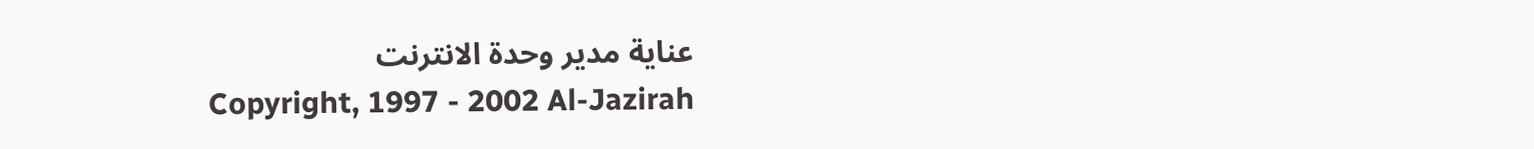عناية مدير وحدة الانترنت
Copyright, 1997 - 2002 Al-Jazirah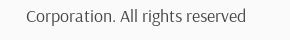Corporation. All rights reserved